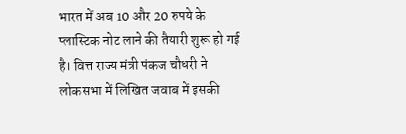भारत में अब 10 और 20 रुपये के प्लास्टिक नोट लाने की तैयारी शुरू हो गई है। वित्त राज्य मंत्री पंकज चौधरी ने लोकसभा में लिखित जवाब में इसकी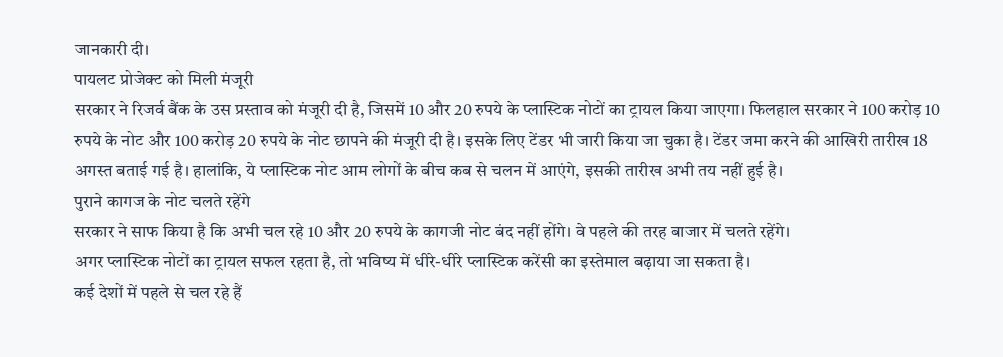जानकारी दी।
पायलट प्रोजेक्ट को मिली मंजूरी
सरकार ने रिजर्व बैंक के उस प्रस्ताव को मंजूरी दी है, जिसमें 10 और 20 रुपये के प्लास्टिक नोटों का ट्रायल किया जाएगा। फिलहाल सरकार ने 100 करोड़ 10 रुपये के नोट और 100 करोड़ 20 रुपये के नोट छापने की मंजूरी दी है। इसके लिए टेंडर भी जारी किया जा चुका है। टेंडर जमा करने की आखिरी तारीख 18 अगस्त बताई गई है। हालांकि, ये प्लास्टिक नोट आम लोगों के बीच कब से चलन में आएंगे, इसकी तारीख अभी तय नहीं हुई है।
पुराने कागज के नोट चलते रहेंगे
सरकार ने साफ किया है कि अभी चल रहे 10 और 20 रुपये के कागजी नोट बंद नहीं होंगे। वे पहले की तरह बाजार में चलते रहेंगे।
अगर प्लास्टिक नोटों का ट्रायल सफल रहता है, तो भविष्य में धीरे-धीरे प्लास्टिक करेंसी का इस्तेमाल बढ़ाया जा सकता है।
कई देशों में पहले से चल रहे हैं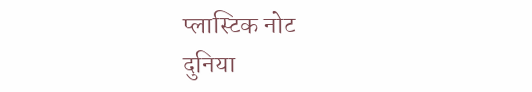प्लास्टिक नोट
दुनिया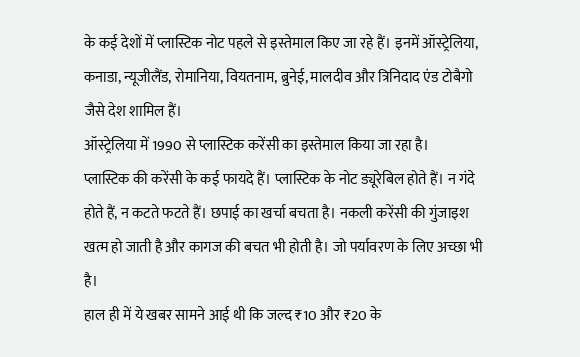के कई देशों में प्लास्टिक नोट पहले से इस्तेमाल किए जा रहे हैं। इनमें ऑस्ट्रेलिया, कनाडा, न्यूजीलैंड, रोमानिया, वियतनाम, ब्रुनेई, मालदीव और त्रिनिदाद एंड टोबैगो जैसे देश शामिल हैं।
ऑस्ट्रेलिया में 1990 से प्लास्टिक करेंसी का इस्तेमाल किया जा रहा है।
प्लास्टिक की करेंसी के कई फायदे हैं। प्लास्टिक के नोट ड्यूरेबिल होते हैं। न गंदे होते हैं, न कटते फटते हैं। छपाई का खर्चा बचता है। नकली करेंसी की गुंजाइश खत्म हो जाती है और कागज की बचत भी होती है। जो पर्यावरण के लिए अच्छा भी है।
हाल ही में ये खबर सामने आई थी कि जल्द ₹10 और ₹20 के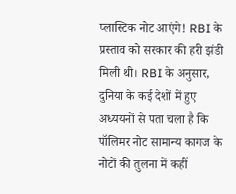प्लास्टिक नोट आएंगे! RBI के प्रस्ताव को सरकार की हरी झंडी मिली थी। RBI के अनुसार, दुनिया के कई देशों में हुए अध्ययनों से पता चला है कि पॉलिमर नोट सामान्य कागज के नोटों की तुलना में कहीं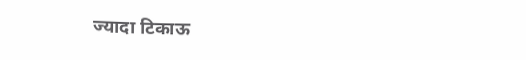ज्यादा टिकाऊ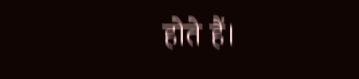होते हैं।